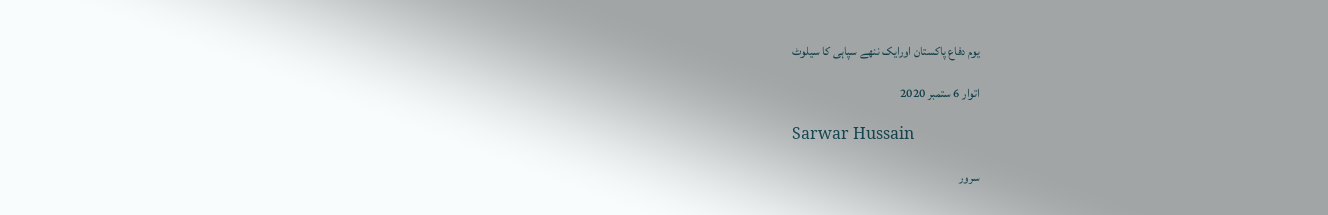یوم دفاع پاکستان اورایک ننھے سپاہی کا سیلوٹ

اتوار 6 ستمبر 2020

Sarwar Hussain

سرور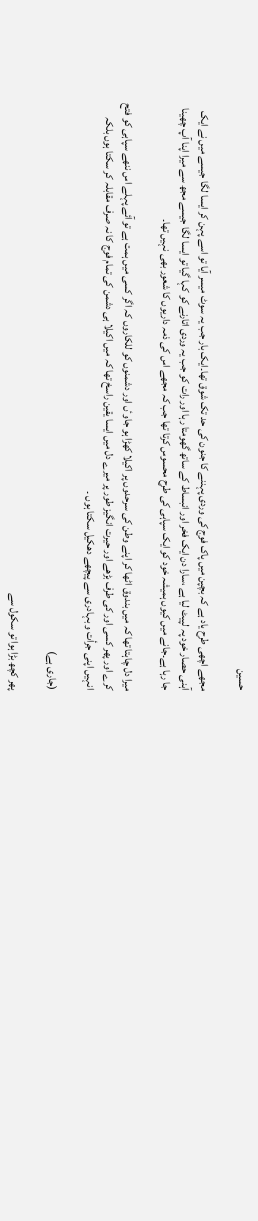حسین

مجھے اچھی طرح یاد ہے کہ بچپن میں پاک فوج کی وردی پہننے کا جنون کی حد تک شوق تھا۔ایک بار جب یہ سوٹ میسر آیا تو اسے پہن کر ایسا لگا جیسے میں نے ایک آہنی حصار خود پہ لپیٹ لیا ہے ،سارا دن ایک فخر اور انبساط کے ساتھ گھومتا رہا اور رات کو جب یہ وردی اتارنے کو کہا گیا تو ایسا لگا جیسے مجھ سے میرا اپنا آپ چھینا جا رہا ہے۔جانے میں کیوں ہمیشہ خود کو ایک سپاہی کی طرح محسوس کرتا تھا جب کہ مجھے اس کی ذمہ داریوں کا شعور بھی نہیں تھا۔

میرا دل چاہتا تھا کہ میں بندوق اٹھا کر اپنے وطن کی سرحدوں پر اکیلا کھڑا ہو جاوٴں اور دشمنوں کو للکاروں کہ اگر کسی میں ہمت ہے تو آئے پہلے اس ننھے سپاہی کو فتح کرے اور پھر کسی اور کی طرف بڑھے اور حیرت انگیز طور پر میرے دل میں ایسا یقین راسخ تھا کہ میں اکیلا ہی دشمن کی تمام فوج کا نہ صرف مقابلہ کر سکتا ہوں بلکہ انہیں اپنی جرأت و بہادری سے پیچھے دھکیل سکتا ہوں ۔

(جاری ہے)

پھر کچھ بڑا ہوا تو سکول سے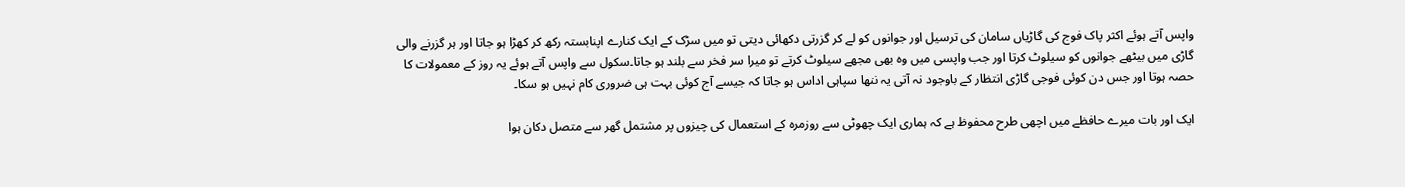واپس آتے ہوئے اکثر پاک فوج کی گاڑیاں سامان کی ترسیل اور جوانوں کو لے کر گزرتی دکھائی دیتی تو میں سڑک کے ایک کنارے اپنابستہ رکھ کر کھڑا ہو جاتا اور ہر گزرنے والی گاڑی میں بیٹھے جوانوں کو سیلوٹ کرتا اور جب واپسی میں وہ بھی مجھے سیلوٹ کرتے تو میرا سر فخر سے بلند ہو جاتا۔سکول سے واپس آتے ہوئے یہ روز کے معمولات کا حصہ ہوتا اور جس دن کوئی فوجی گاڑی انتظار کے باوجود نہ آتی یہ ننھا سپاہی اداس ہو جاتا کہ جیسے آج کوئی بہت ہی ضروری کام نہیں ہو سکا۔

ایک اور بات میرے حافظے میں اچھی طرح محفوظ ہے کہ ہماری ایک چھوٹی سے روزمرہ کے استعمال کی چیزوں پر مشتمل گھر سے متصل دکان ہوا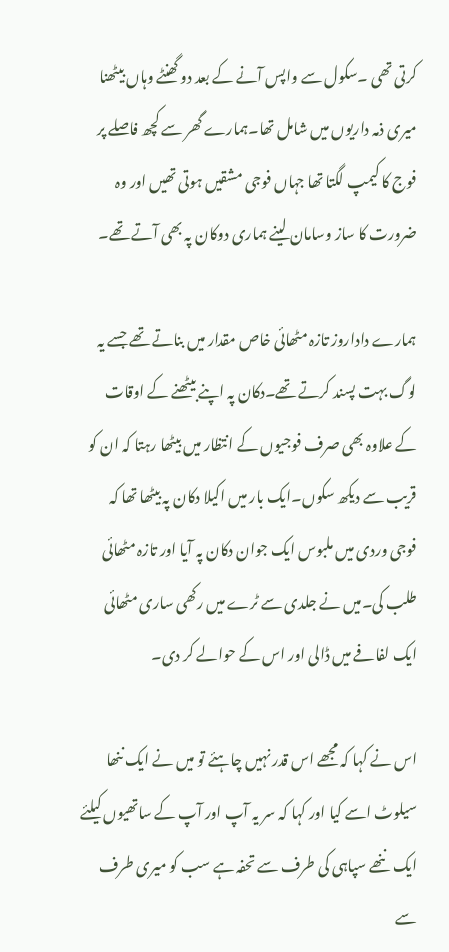کرتی تھی ۔سکول سے واپس آنے کے بعد دو گھنٹے وہاں بیٹھنا میری ذمہ داریوں میں شامل تھا۔ہمارے گھر سے کچھ فاصلے پر فوج کا کیمپ لگتا تھا جہاں فوجی مشقیں ہوتی تھیں اور وہ ضرورت کا ساز وسامان لینے ہماری دوکان پہ بھی آتے تھے۔

ہمارے داداروز تازہ مٹھائی خاص مقدار میں بناتے تھے جسے یہ لوگ بہت پسند کرتے تھے۔دکان پہ اپنے بیٹھنے کے اوقات کے علاوہ بھی صرف فوجیوں کے انتظار میں بیٹھا رہتا کہ ان کو قریب سے دیکھ سکوں۔ایک بار میں اکیلا دکان پہ بیٹھا تھا کہ فوجی وردی میں ملبوس ایک جوان دکان پہ آیا اور تازہ مٹھائی طلب کی۔میں نے جلدی سے ٹرے میں رکھی ساری مٹھائی ایک لفافے میں ڈالی اور اس کے حوالے کر دی۔

اس نے کہا کہ مجھے اس قدر نہیں چاہئے تو میں نے ایک ننھا سیلوٹ اسے کیا اور کہا کہ سر یہ آپ اور آپ کے ساتھیوں کیلئے ایک ننھے سپاہی کی طرف سے تحفہ ہے سب کو میری طرف سے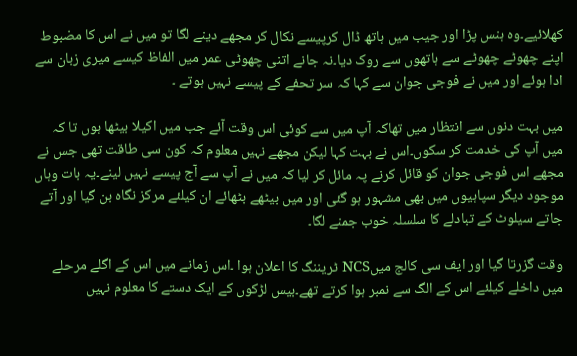کھلائیے۔وہ ہنس پڑا اور جیب میں ہاتھ ڈال کرپیسے نکال کر مجھے دینے لگا تو میں نے اس کا مضبوط اپنے چھوٹے چھوٹے سے ہاتھوں سے روک دیا۔نہ جانے اتنی چھوٹی عمر میں الفاظ کیسے میری زبان سے ادا ہوئے اور میں نے فوجی جوان سے کہا کہ سر تحفے کے پیسے نہیں ہوتے ۔

میں بہت دنوں سے انتظار میں تھاکہ آپ میں سے کوئی اس وقت آئے جب میں اکیلا بیٹھا ہوں تا کہ میں آپ کی خدمت کر سکوں۔اس نے بہت کہا لیکن مجھے نہیں معلوم کہ کون سی طاقت تھی جس نے مجھے اس فوجی جوان کو قائل کرنے پہ مائل کر لیا کہ میں نے آپ سے آج پیسے نہیں لینے۔یہ بات وہاں موجود دیگر سپاہیوں میں بھی مشہور ہو گئی اور میں بیٹھے بٹھائے ان کیلئے مرکز نگاہ بن گیا اور آتے جاتے سیلوٹ کے تبادلے کا سلسلہ خوب جمنے لگا۔

وقت گزرتا گیا اور ایف سی کالج میںNCS ٹریننگ کا اعلان ہوا ۔اس زمانے میں اس کے اگلے مرحلے میں داخلے کیلئے اس کے الگ سے نمبر ہوا کرتے تھے۔بیس لڑکوں کے ایک دستے کا معلوم نہیں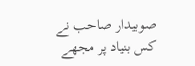صوبیدار صاحب نے کس بنیاد پر مجھے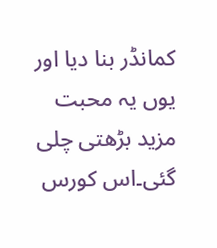کمانڈر بنا دیا اور یوں یہ محبت مزید بڑھتی چلی گئی۔اس کورس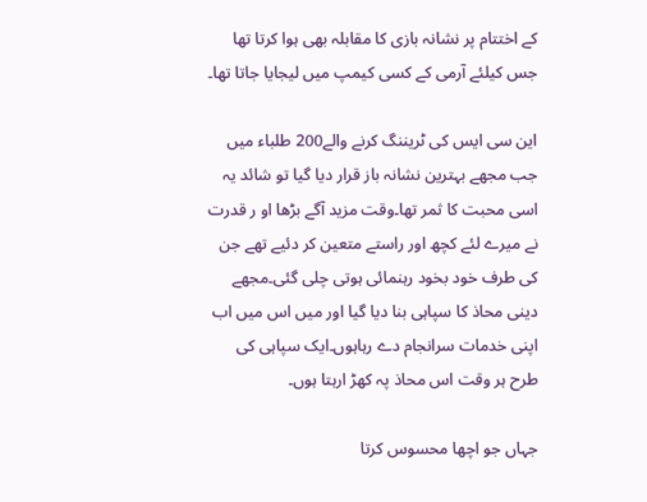کے اختتام پر نشانہ بازی کا مقابلہ بھی ہوا کرتا تھا جس کیلئے آرمی کے کسی کیمپ میں لیجایا جاتا تھا۔

این سی ایس کی ٹریننگ کرنے والے200 طلباء میں جب مجھے بہترین نشانہ باز قرار دیا گیا تو شائد یہ اسی محبت کا ثمر تھا۔وقت مزید آگے بڑھا او ر قدرت نے میرے لئے کچھ اور راستے متعین کر دئیے تھے جن کی طرف خود بخود رہنمائی ہوتی چلی گئی۔مجھے دینی محاذ کا سپاہی بنا دیا گیا اور میں اس میں اب اپنی خدمات سرانجام دے رہاہوں۔ایک سپاہی کی طرح ہر وقت اس محاذ پہ کھڑ ارہتا ہوں۔

جہاں جو اچھا محسوس کرتا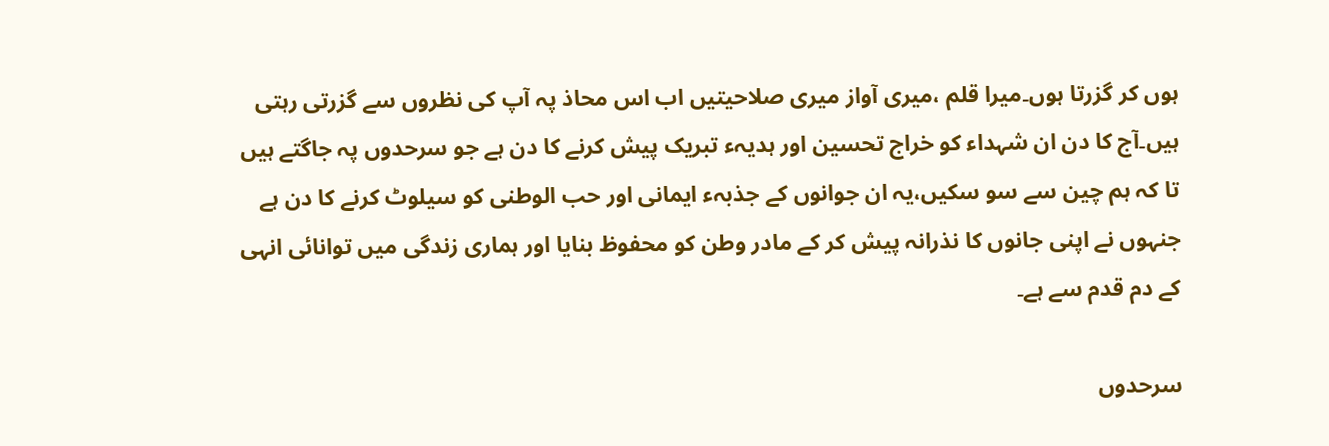ہوں کر گزرتا ہوں۔میرا قلم ،میری آواز میری صلاحیتیں اب اس محاذ پہ آپ کی نظروں سے گزرتی رہتی ہیں۔آج کا دن ان شہداء کو خراج تحسین اور ہدیہء تبریک پیش کرنے کا دن ہے جو سرحدوں پہ جاگتے ہیں تا کہ ہم چین سے سو سکیں،یہ ان جوانوں کے جذبہء ایمانی اور حب الوطنی کو سیلوٹ کرنے کا دن ہے جنہوں نے اپنی جانوں کا نذرانہ پیش کر کے مادر وطن کو محفوظ بنایا اور ہماری زندگی میں توانائی انہی کے دم قدم سے ہے۔

سرحدوں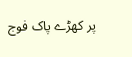پر کھڑے پاک فوج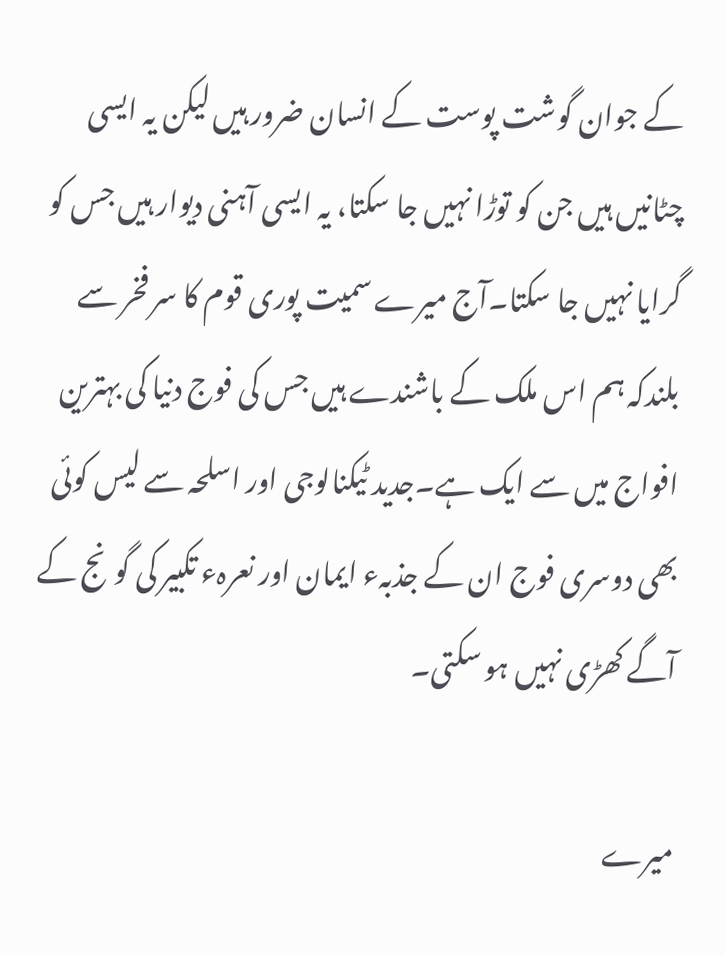کے جوان گوشت پوست کے انسان ضرور ہیں لیکن یہ ایسی چٹانیں ہیں جن کو توڑا نہیں جا سکتا، یہ ایسی آہنی دیوار ہیں جس کو گرایا نہیں جا سکتا۔آج میرے سمیت پوری قوم کا سر فخر سے بلندکہ ہم اس ملک کے باشندے ہیں جس کی فوج دنیا کی بہترین افواج میں سے ایک ہے۔جدید ٹیکنالوجی اور اسلحہ سے لیس کوئی بھی دوسری فوج ان کے جذبہء ایمان اور نعرہء تکبیر کی گونج کے آگے کھڑی نہیں ہو سکتی۔

میرے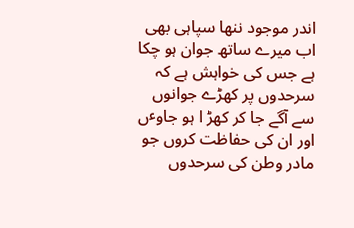اندر موجود ننھا سپاہی بھی اب میرے ساتھ جوان ہو چکا ہے جس کی خواہش ہے کہ سرحدوں پر کھڑے جوانوں سے آگے جا کر کھڑ ا ہو جاوٴں اور ان کی حفاظت کروں جو مادر وطن کی سرحدوں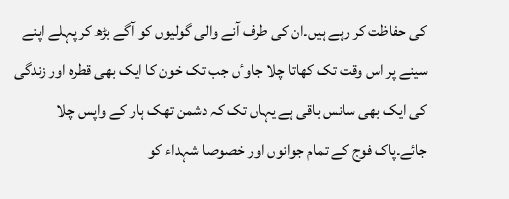کی حفاظت کر رہے ہیں۔ان کی طرف آنے والی گولیوں کو آگے بڑھ کر پہلے اپنے سینے پر اس وقت تک کھاتا چلا جاوٴں جب تک خون کا ایک بھی قطرہ اور زندگی کی ایک بھی سانس باقی ہے یہاں تک کہ دشمن تھک ہار کے واپس چلا جائے۔پاک فوج کے تمام جوانوں اور خصوصا شہداء کو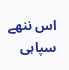اس ننھے سپاہی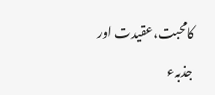کامحبت،عقیدت اور جذبہء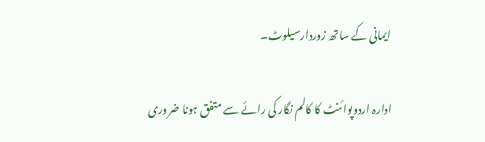ایمانی کے ساتھ زوردارسیلوٹ۔

ادارہ اردوپوائنٹ کا کالم نگار کی رائے سے متفق ہونا ضروری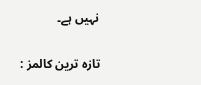نہیں ہے۔

تازہ ترین کالمز :